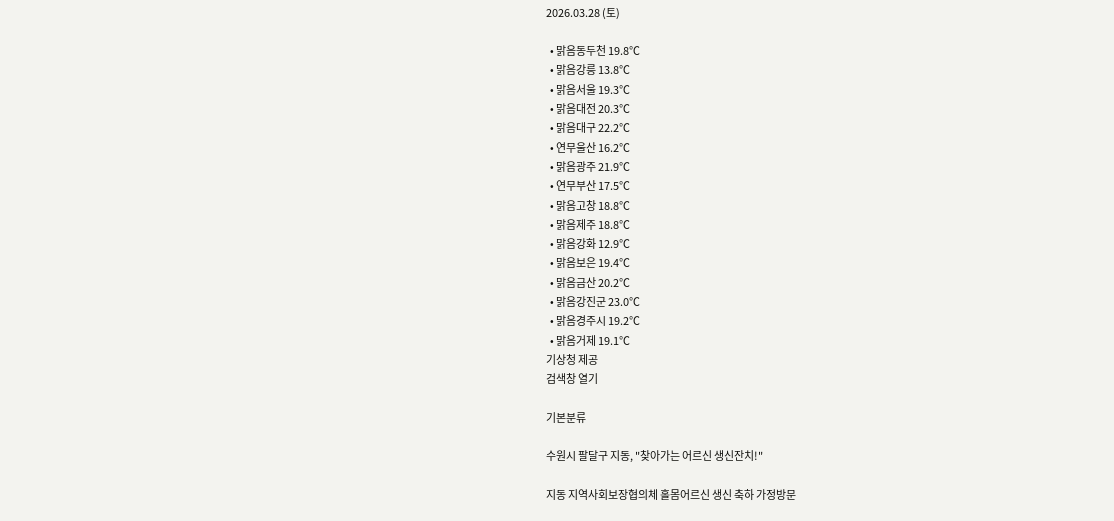2026.03.28 (토)

  • 맑음동두천 19.8℃
  • 맑음강릉 13.8℃
  • 맑음서울 19.3℃
  • 맑음대전 20.3℃
  • 맑음대구 22.2℃
  • 연무울산 16.2℃
  • 맑음광주 21.9℃
  • 연무부산 17.5℃
  • 맑음고창 18.8℃
  • 맑음제주 18.8℃
  • 맑음강화 12.9℃
  • 맑음보은 19.4℃
  • 맑음금산 20.2℃
  • 맑음강진군 23.0℃
  • 맑음경주시 19.2℃
  • 맑음거제 19.1℃
기상청 제공
검색창 열기

기본분류

수원시 팔달구 지동, "찾아가는 어르신 생신잔치!"

지동 지역사회보장협의체 홀몸어르신 생신 축하 가정방문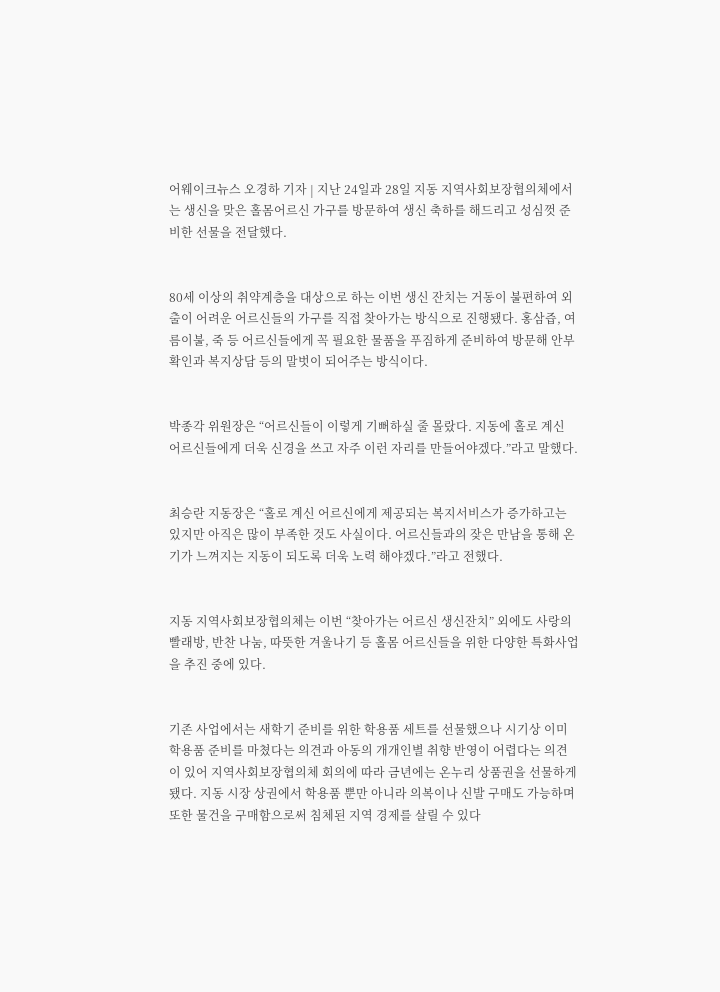어웨이크뉴스 오경하 기자 | 지난 24일과 28일 지동 지역사회보장협의체에서는 생신을 맞은 홀몸어르신 가구를 방문하여 생신 축하를 해드리고 성심껏 준비한 선물을 전달했다.


80세 이상의 취약계층을 대상으로 하는 이번 생신 잔치는 거동이 불편하여 외출이 어려운 어르신들의 가구를 직접 찾아가는 방식으로 진행됐다. 홍삼즙, 여름이불, 죽 등 어르신들에게 꼭 필요한 물품을 푸짐하게 준비하여 방문해 안부확인과 복지상담 등의 말벗이 되어주는 방식이다.


박종각 위원장은 “어르신들이 이렇게 기뻐하실 줄 몰랐다. 지동에 홀로 계신 어르신들에게 더욱 신경을 쓰고 자주 이런 자리를 만들어야겠다.”라고 말했다.


최승란 지동장은 “홀로 계신 어르신에게 제공되는 복지서비스가 증가하고는 있지만 아직은 많이 부족한 것도 사실이다. 어르신들과의 잦은 만남을 통해 온기가 느껴지는 지동이 되도록 더욱 노력 해야겠다.”라고 전했다.


지동 지역사회보장협의체는 이번 “찾아가는 어르신 생신잔치” 외에도 사랑의 빨래방, 반찬 나눔, 따뜻한 겨울나기 등 홀몸 어르신들을 위한 다양한 특화사업을 추진 중에 있다.


기존 사업에서는 새학기 준비를 위한 학용품 세트를 선물했으나 시기상 이미 학용품 준비를 마쳤다는 의견과 아동의 개개인별 취향 반영이 어렵다는 의견이 있어 지역사회보장협의체 회의에 따라 금년에는 온누리 상품권을 선물하게 됐다. 지동 시장 상권에서 학용품 뿐만 아니라 의복이나 신발 구매도 가능하며 또한 물건을 구매함으로써 침체된 지역 경제를 살릴 수 있다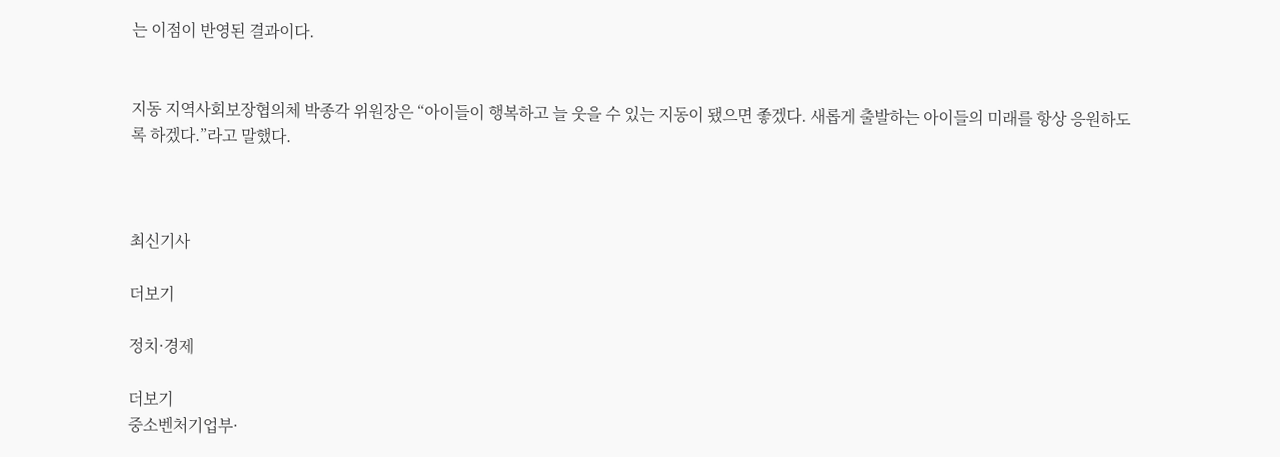는 이점이 반영된 결과이다.


지동 지역사회보장협의체 박종각 위원장은 “아이들이 행복하고 늘 웃을 수 있는 지동이 됐으면 좋겠다. 새롭게 출발하는 아이들의 미래를 항상 응원하도록 하겠다.”라고 말했다.



최신기사

더보기

정치·경제

더보기
중소벤처기업부·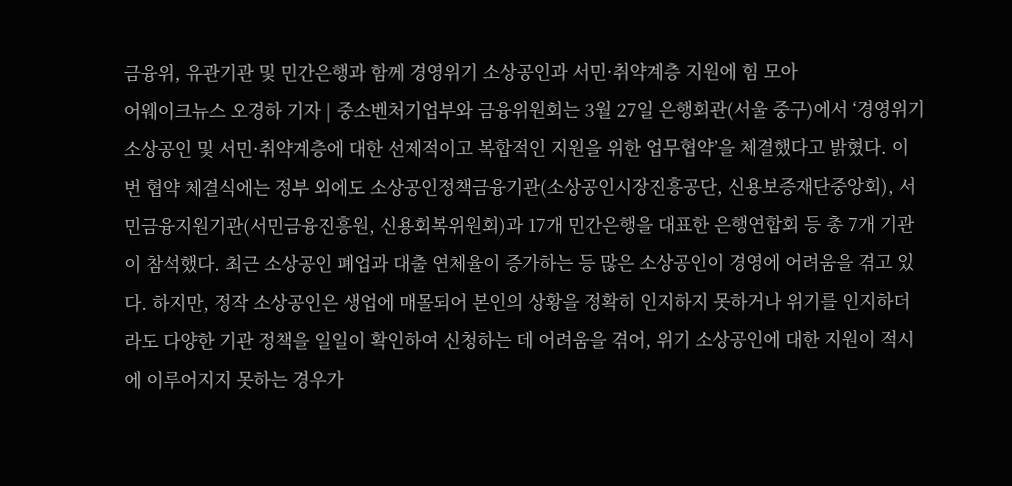금융위, 유관기관 및 민간은행과 함께 경영위기 소상공인과 서민·취약계층 지원에 힘 모아
어웨이크뉴스 오경하 기자 | 중소벤처기업부와 금융위원회는 3월 27일 은행회관(서울 중구)에서 ‘경영위기 소상공인 및 서민·취약계층에 대한 선제적이고 복합적인 지원을 위한 업무협약’을 체결했다고 밝혔다. 이번 협약 체결식에는 정부 외에도 소상공인정책금융기관(소상공인시장진흥공단, 신용보증재단중앙회), 서민금융지원기관(서민금융진흥원, 신용회복위원회)과 17개 민간은행을 대표한 은행연합회 등 총 7개 기관이 참석했다. 최근 소상공인 폐업과 대출 연체율이 증가하는 등 많은 소상공인이 경영에 어려움을 겪고 있다. 하지만, 정작 소상공인은 생업에 매몰되어 본인의 상황을 정확히 인지하지 못하거나 위기를 인지하더라도 다양한 기관 정책을 일일이 확인하여 신청하는 데 어려움을 겪어, 위기 소상공인에 대한 지원이 적시에 이루어지지 못하는 경우가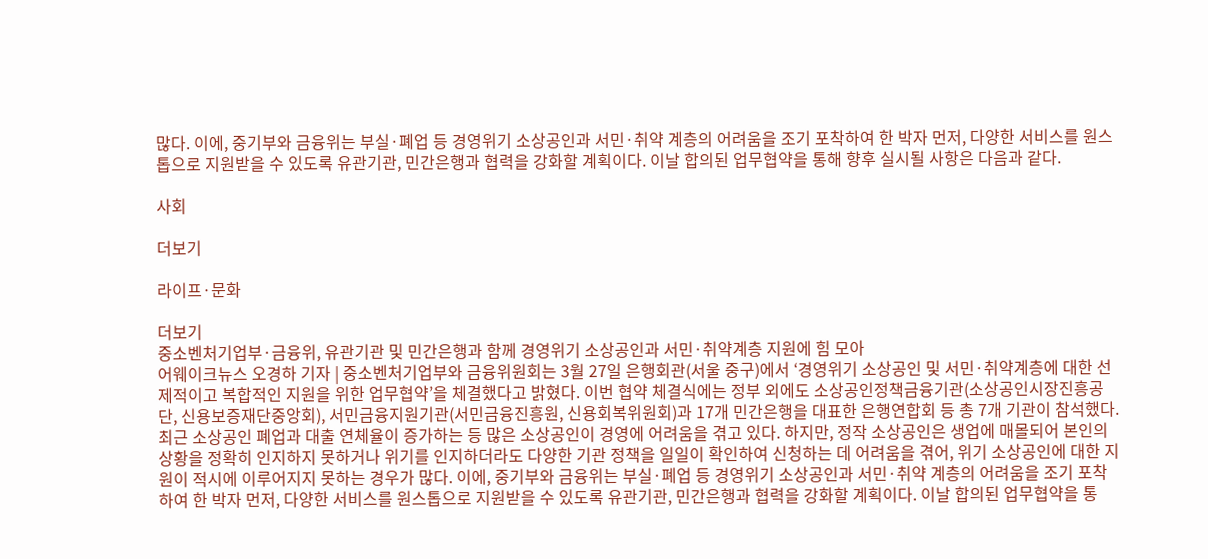많다. 이에, 중기부와 금융위는 부실·폐업 등 경영위기 소상공인과 서민·취약 계층의 어려움을 조기 포착하여 한 박자 먼저, 다양한 서비스를 원스톱으로 지원받을 수 있도록 유관기관, 민간은행과 협력을 강화할 계획이다. 이날 합의된 업무협약을 통해 향후 실시될 사항은 다음과 같다.

사회

더보기

라이프·문화

더보기
중소벤처기업부·금융위, 유관기관 및 민간은행과 함께 경영위기 소상공인과 서민·취약계층 지원에 힘 모아
어웨이크뉴스 오경하 기자 | 중소벤처기업부와 금융위원회는 3월 27일 은행회관(서울 중구)에서 ‘경영위기 소상공인 및 서민·취약계층에 대한 선제적이고 복합적인 지원을 위한 업무협약’을 체결했다고 밝혔다. 이번 협약 체결식에는 정부 외에도 소상공인정책금융기관(소상공인시장진흥공단, 신용보증재단중앙회), 서민금융지원기관(서민금융진흥원, 신용회복위원회)과 17개 민간은행을 대표한 은행연합회 등 총 7개 기관이 참석했다. 최근 소상공인 폐업과 대출 연체율이 증가하는 등 많은 소상공인이 경영에 어려움을 겪고 있다. 하지만, 정작 소상공인은 생업에 매몰되어 본인의 상황을 정확히 인지하지 못하거나 위기를 인지하더라도 다양한 기관 정책을 일일이 확인하여 신청하는 데 어려움을 겪어, 위기 소상공인에 대한 지원이 적시에 이루어지지 못하는 경우가 많다. 이에, 중기부와 금융위는 부실·폐업 등 경영위기 소상공인과 서민·취약 계층의 어려움을 조기 포착하여 한 박자 먼저, 다양한 서비스를 원스톱으로 지원받을 수 있도록 유관기관, 민간은행과 협력을 강화할 계획이다. 이날 합의된 업무협약을 통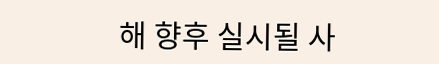해 향후 실시될 사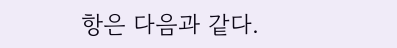항은 다음과 같다.